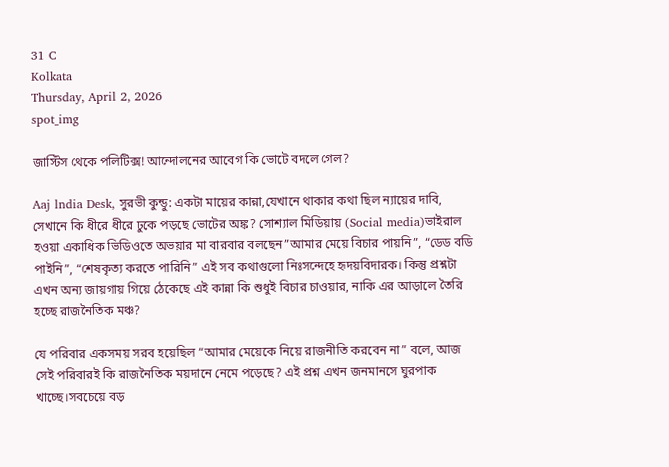31 C
Kolkata
Thursday, April 2, 2026
spot_img

জাস্টিস থেকে পলিটিক্স! আন্দোলনের আবেগ কি ভোটে বদলে গেল?

Aaj lndia Desk, সুরভী কুন্ডু: একটা মায়ের কান্না,যেখানে থাকার কথা ছিল ন্যায়ের দাবি, সেখানে কি ধীরে ধীরে ঢুকে পড়ছে ভোটের অঙ্ক? সোশ্যাল মিডিয়ায় (Social media)ভাইরাল হওয়া একাধিক ভিডিওতে অভয়ার মা বারবার বলছেন”আমার মেয়ে বিচার পায়নি”, “ডেড বডি পাইনি”, “শেষকৃত্য করতে পারিনি” এই সব কথাগুলো নিঃসন্দেহে হৃদয়বিদারক। কিন্তু প্রশ্নটা এখন অন্য জায়গায় গিয়ে ঠেকেছে এই কান্না কি শুধুই বিচার চাওয়ার, নাকি এর আড়ালে তৈরি হচ্ছে রাজনৈতিক মঞ্চ?

যে পরিবার একসময় সরব হয়েছিল “আমার মেয়েকে নিয়ে রাজনীতি করবেন না” বলে, আজ সেই পরিবারই কি রাজনৈতিক ময়দানে নেমে পড়েছে? এই প্রশ্ন এখন জনমানসে ঘুরপাক খাচ্ছে।সবচেয়ে বড়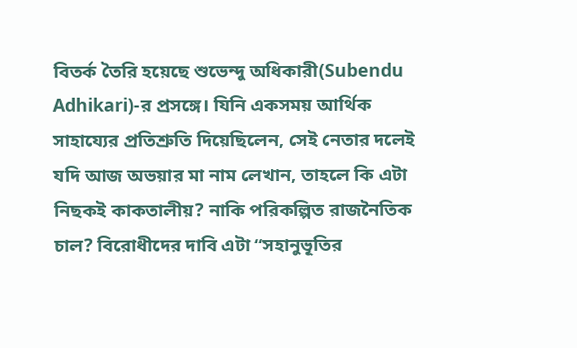বিতর্ক তৈরি হয়েছে শুভেন্দু অধিকারী(Subendu Adhikari)-র প্রসঙ্গে। যিনি একসময় আর্থিক সাহায্যের প্রতিশ্রুতি দিয়েছিলেন, সেই নেতার দলেই যদি আজ অভয়ার মা নাম লেখান, তাহলে কি এটা নিছকই কাকতালীয়? নাকি পরিকল্পিত রাজনৈতিক চাল? বিরোধীদের দাবি এটা “সহানুভূতির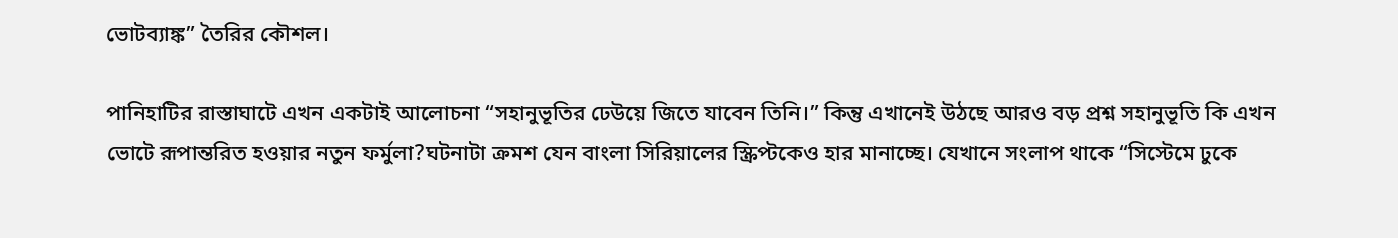ভোটব্যাঙ্ক” তৈরির কৌশল।

পানিহাটির রাস্তাঘাটে এখন একটাই আলোচনা “সহানুভূতির ঢেউয়ে জিতে যাবেন তিনি।” কিন্তু এখানেই উঠছে আরও বড় প্রশ্ন সহানুভূতি কি এখন ভোটে রূপান্তরিত হওয়ার নতুন ফর্মুলা?ঘটনাটা ক্রমশ যেন বাংলা সিরিয়ালের স্ক্রিপ্টকেও হার মানাচ্ছে। যেখানে সংলাপ থাকে “সিস্টেমে ঢুকে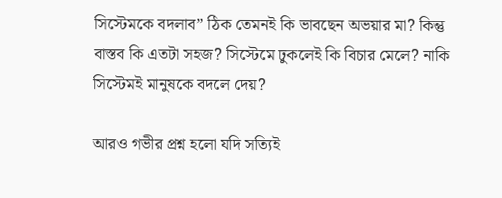সিস্টেমকে বদলাব” ঠিক তেমনই কি ভাবছেন অভয়ার মা? কিন্তু বাস্তব কি এতটা সহজ? সিস্টেমে ঢুকলেই কি বিচার মেলে? নাকি সিস্টেমই মানুষকে বদলে দেয়?

আরও গভীর প্রশ্ন হলো যদি সত্যিই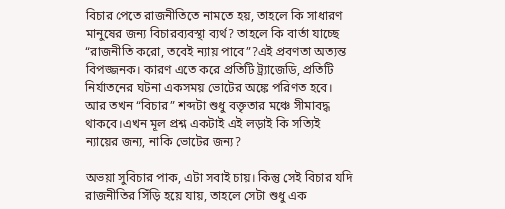বিচার পেতে রাজনীতিতে নামতে হয়, তাহলে কি সাধারণ মানুষের জন্য বিচারব্যবস্থা ব্যর্থ? তাহলে কি বার্তা যাচ্ছে “রাজনীতি করো, তবেই ন্যায় পাবে”?এই প্রবণতা অত্যন্ত বিপজ্জনক। কারণ এতে করে প্রতিটি ট্র্যাজেডি, প্রতিটি নির্যাতনের ঘটনা একসময় ভোটের অঙ্কে পরিণত হবে। আর তখন “বিচার” শব্দটা শুধু বক্তৃতার মঞ্চে সীমাবদ্ধ থাকবে।এখন মূল প্রশ্ন একটাই এই লড়াই কি সত্যিই ন্যায়ের জন্য, নাকি ভোটের জন্য?

অভয়া সুবিচার পাক, এটা সবাই চায়। কিন্তু সেই বিচার যদি রাজনীতির সিঁড়ি হয়ে যায়, তাহলে সেটা শুধু এক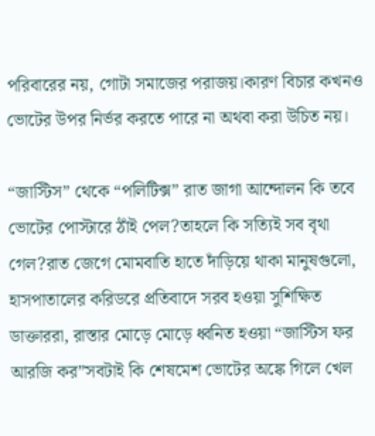পরিবারের নয়, গোটা সমাজের পরাজয়।কারণ বিচার কখনও ভোটের উপর নির্ভর করতে পারে না অথবা করা উচিত নয়।

“জাস্টিস” থেকে “পলিটিক্স” রাত জাগা আন্দোলন কি তবে ভোটের পোস্টারে ঠাঁই পেল?তাহলে কি সত্যিই সব বৃথা গেল?রাত জেগে মোমবাতি হাতে দাঁড়িয়ে থাকা মানুষগুলো, হাসপাতালের করিডরে প্রতিবাদে সরব হওয়া সুশিক্ষিত ডাক্তাররা, রাস্তার মোড়ে মোড়ে ধ্বনিত হওয়া “জাস্টিস ফর আরজি কর”সবটাই কি শেষমেশ ভোটের অঙ্কে গিলে খেল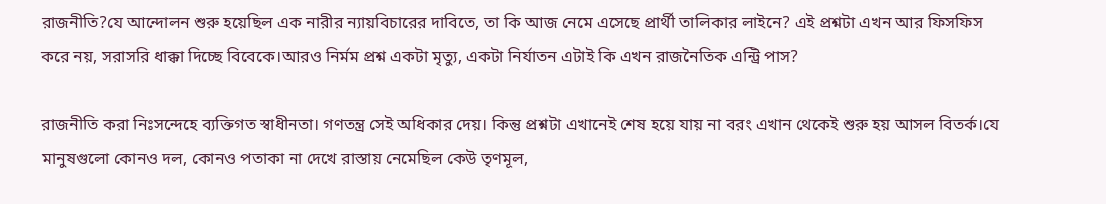রাজনীতি?যে আন্দোলন শুরু হয়েছিল এক নারীর ন্যায়বিচারের দাবিতে, তা কি আজ নেমে এসেছে প্রার্থী তালিকার লাইনে? এই প্রশ্নটা এখন আর ফিসফিস করে নয়, সরাসরি ধাক্কা দিচ্ছে বিবেকে।আরও নির্মম প্রশ্ন একটা মৃত্যু, একটা নির্যাতন এটাই কি এখন রাজনৈতিক এন্ট্রি পাস?

রাজনীতি করা নিঃসন্দেহে ব্যক্তিগত স্বাধীনতা। গণতন্ত্র সেই অধিকার দেয়। কিন্তু প্রশ্নটা এখানেই শেষ হয়ে যায় না বরং এখান থেকেই শুরু হয় আসল বিতর্ক।যে মানুষগুলো কোনও দল, কোনও পতাকা না দেখে রাস্তায় নেমেছিল কেউ তৃণমূল,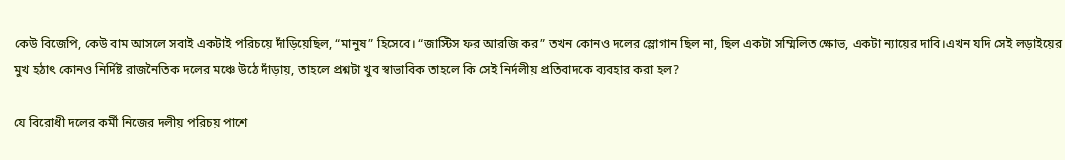কেউ বিজেপি, কেউ বাম আসলে সবাই একটাই পরিচয়ে দাঁড়িয়েছিল, “মানুষ” হিসেবে। “জাস্টিস ফর আরজি কর” তখন কোনও দলের স্লোগান ছিল না, ছিল একটা সম্মিলিত ক্ষোভ, একটা ন্যায়ের দাবি।এখন যদি সেই লড়াইয়ের মুখ হঠাৎ কোনও নির্দিষ্ট রাজনৈতিক দলের মঞ্চে উঠে দাঁড়ায়, তাহলে প্রশ্নটা খুব স্বাভাবিক তাহলে কি সেই নির্দলীয় প্রতিবাদকে ব্যবহার করা হল?

যে বিরোধী দলের কর্মী নিজের দলীয় পরিচয় পাশে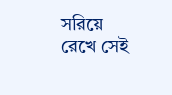সরিয়ে রেখে সেই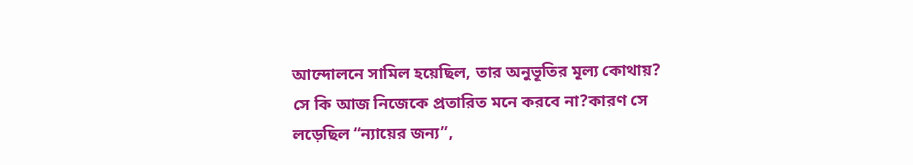আন্দোলনে সামিল হয়েছিল, তার অনুভূতির মূল্য কোথায়? সে কি আজ নিজেকে প্রতারিত মনে করবে না?কারণ সে লড়েছিল “ন্যায়ের জন্য”,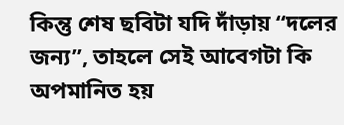কিন্তু শেষ ছবিটা যদি দাঁড়ায় “দলের জন্য”, তাহলে সেই আবেগটা কি অপমানিত হয়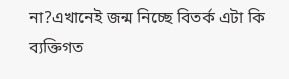না?এখানেই জন্ম নিচ্ছে বিতর্ক এটা কি ব্যক্তিগত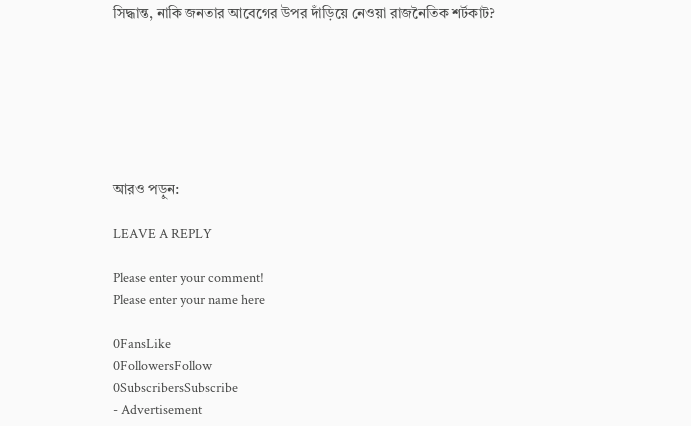সিদ্ধান্ত, নাকি জনতার আবেগের উপর দাঁড়িয়ে নেওয়া রাজনৈতিক শর্টকাট?







আরও পড়ুন:

LEAVE A REPLY

Please enter your comment!
Please enter your name here

0FansLike
0FollowersFollow
0SubscribersSubscribe
- Advertisement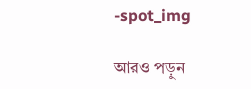-spot_img

আরও পড়ুন